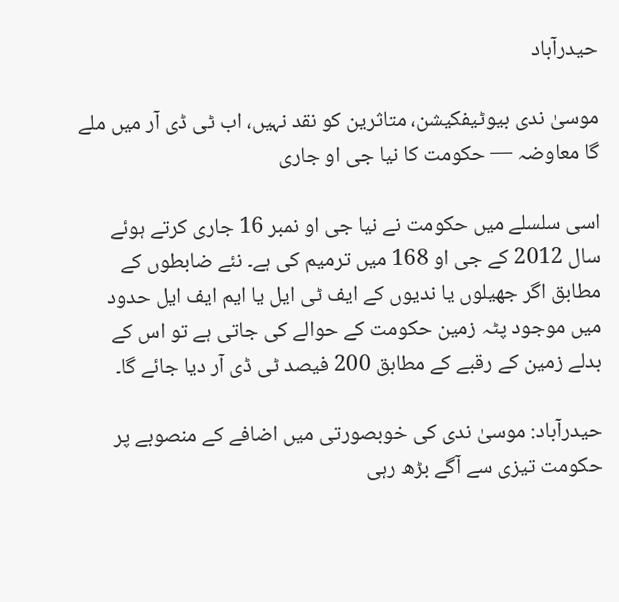حیدرآباد

موسیٰ ندی بیوٹیفکیشن، متاثرین کو نقد نہیں، اب ٹی ڈی آر میں ملے گا معاوضہ — حکومت کا نیا جی او جاری

اسی سلسلے میں حکومت نے نیا جی او نمبر 16 جاری کرتے ہوئے سال 2012 کے جی او 168 میں ترمیم کی ہے۔ نئے ضابطوں کے مطابق اگر جھیلوں یا ندیوں کے ایف ٹی ایل یا ایم ایف ایل حدود میں موجود پٹہ زمین حکومت کے حوالے کی جاتی ہے تو اس کے بدلے زمین کے رقبے کے مطابق 200 فیصد ٹی ڈی آر دیا جائے گا۔

حیدرآباد: موسیٰ ندی کی خوبصورتی میں اضافے کے منصوبے پر حکومت تیزی سے آگے بڑھ رہی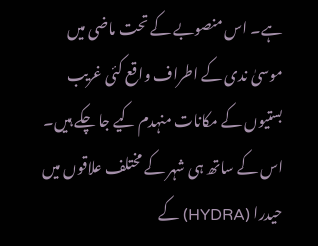ہے۔ اس منصوبے کے تحت ماضی میں موسیٰ ندی کے اطراف واقع کئی غریب بستیوں کے مکانات منہدم کیے جا چکے ہیں۔ اس کے ساتھ ہی شہر کے مختلف علاقوں میں حیدرا (HYDRA) کے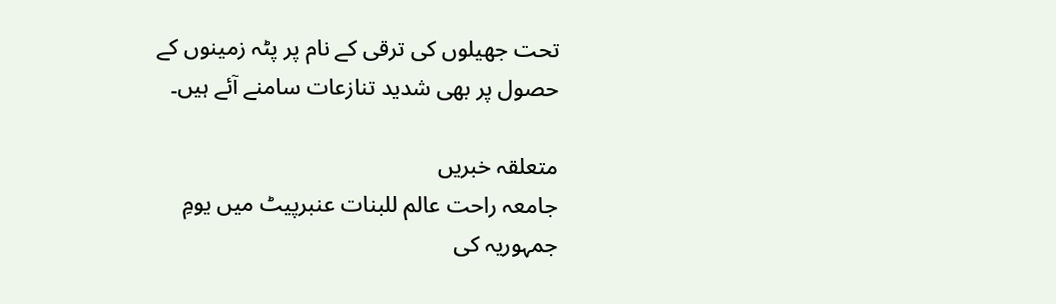تحت جھیلوں کی ترقی کے نام پر پٹہ زمینوں کے حصول پر بھی شدید تنازعات سامنے آئے ہیں۔

متعلقہ خبریں
جامعہ راحت عالم للبنات عنبرپیٹ میں یومِ جمہوریہ کی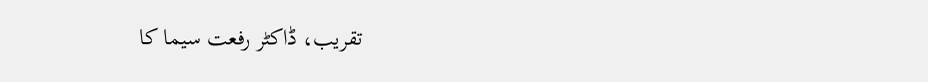تقریب، ڈاکٹر رفعت سیما کا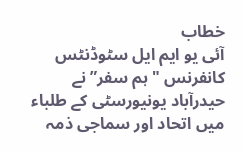خطاب
آئی یو ایم ایل سٹوڈنٹس کانفرنس "ہم سفر” نے حیدرآباد یونیورسٹی کے طلباء میں اتحاد اور سماجی ذمہ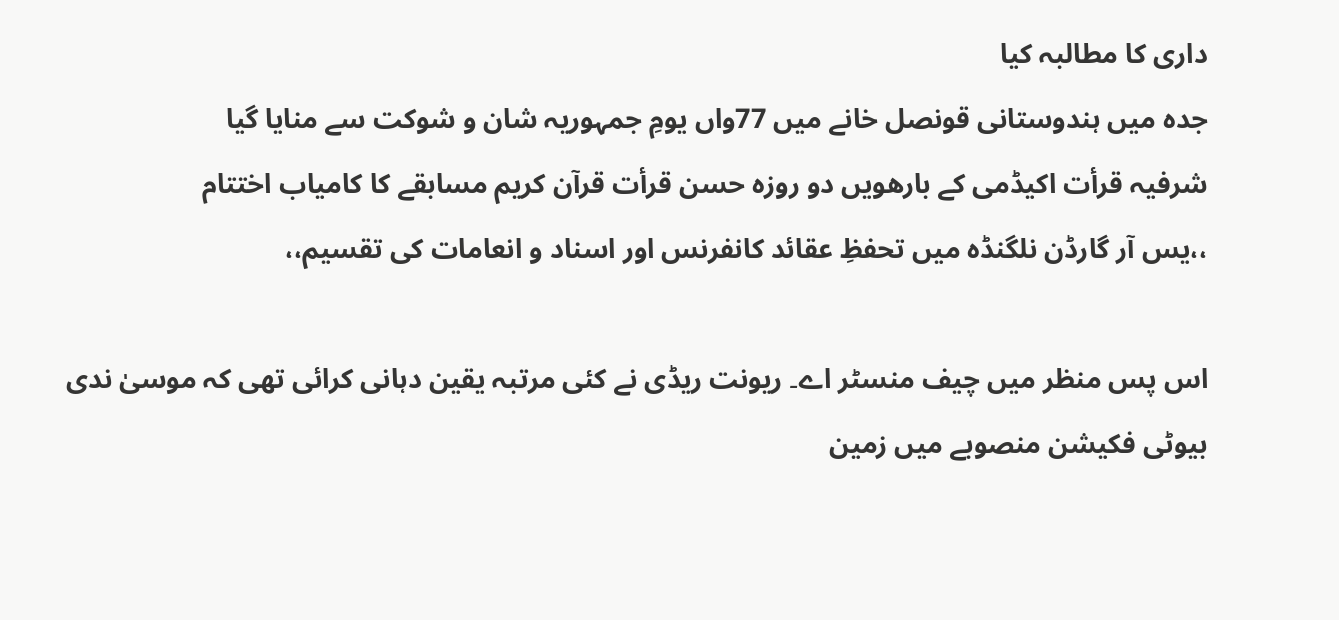داری کا مطالبہ کیا
جدہ میں ہندوستانی قونصل خانے میں 77واں یومِ جمہوریہ شان و شوکت سے منایا گیا
شرفیہ قرأت اکیڈمی کے بارھویں دو روزہ حسن قرأت قرآن کریم مسابقے کا کامیاب اختتام
،،یس آر گارڈن نلگنڈہ میں تحفظِ عقائد کانفرنس اور اسناد و انعامات کی تقسیم،،

اس پس منظر میں چیف منسٹر اے۔ ریونت ریڈی نے کئی مرتبہ یقین دہانی کرائی تھی کہ موسیٰ ندی بیوٹی فکیشن منصوبے میں زمین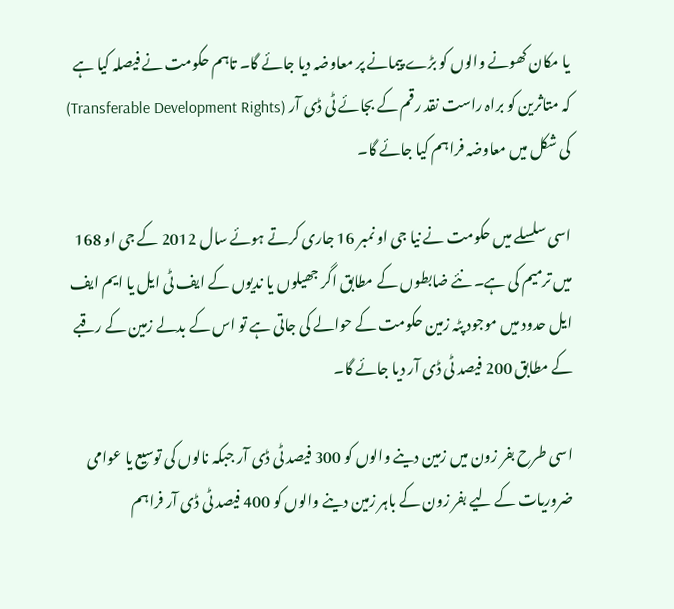یا مکان کھونے والوں کو بڑے پیمانے پر معاوضہ دیا جائے گا۔ تاہم حکومت نے فیصلہ کیا ہے کہ متاثرین کو براہ راست نقد رقم کے بجائے ٹی ڈی آر (Transferable Development Rights) کی شکل میں معاوضہ فراہم کیا جائے گا۔

اسی سلسلے میں حکومت نے نیا جی او نمبر 16 جاری کرتے ہوئے سال 2012 کے جی او 168 میں ترمیم کی ہے۔ نئے ضابطوں کے مطابق اگر جھیلوں یا ندیوں کے ایف ٹی ایل یا ایم ایف ایل حدود میں موجود پٹہ زمین حکومت کے حوالے کی جاتی ہے تو اس کے بدلے زمین کے رقبے کے مطابق 200 فیصد ٹی ڈی آر دیا جائے گا۔

اسی طرح بفر زون میں زمین دینے والوں کو 300 فیصد ٹی ڈی آر جبکہ نالوں کی توسیع یا عوامی ضروریات کے لیے بفر زون کے باہر زمین دینے والوں کو 400 فیصد ٹی ڈی آر فراہم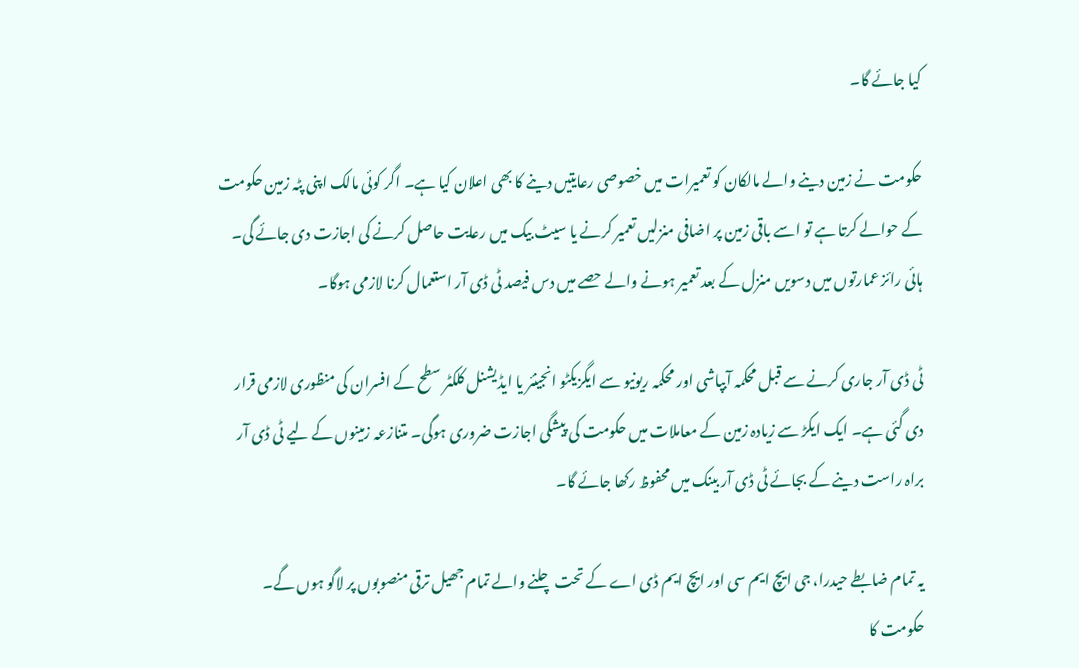کیا جائے گا۔

حکومت نے زمین دینے والے مالکان کو تعمیرات میں خصوصی رعایتیں دینے کا بھی اعلان کیا ہے۔ اگر کوئی مالک اپنی پٹہ زمین حکومت کے حوالے کرتا ہے تو اسے باقی زمین پر اضافی منزلیں تعمیر کرنے یا سیٹ بیک میں رعایت حاصل کرنے کی اجازت دی جائے گی۔ ہائی رائز عمارتوں میں دسویں منزل کے بعد تعمیر ہونے والے حصے میں دس فیصد ٹی ڈی آر استعمال کرنا لازمی ہوگا۔

ٹی ڈی آر جاری کرنے سے قبل محکمہ آبپاشی اور محکمہ ریونیو سے ایگزیکٹو انجینئر یا ایڈیشنل کلکٹر سطح کے افسران کی منظوری لازمی قرار دی گئی ہے۔ ایک ایکڑ سے زیادہ زمین کے معاملات میں حکومت کی پیشگی اجازت ضروری ہوگی۔ متنازعہ زمینوں کے لیے ٹی ڈی آر براہ راست دینے کے بجائے ٹی ڈی آر بینک میں محفوظ رکھا جائے گا۔

یہ تمام ضابطے حیدرا، جی ایچ ایم سی اور ایچ ایم ڈی اے کے تحت چلنے والے تمام جھیل ترقی منصوبوں پر لاگو ہوں گے۔ حکومت کا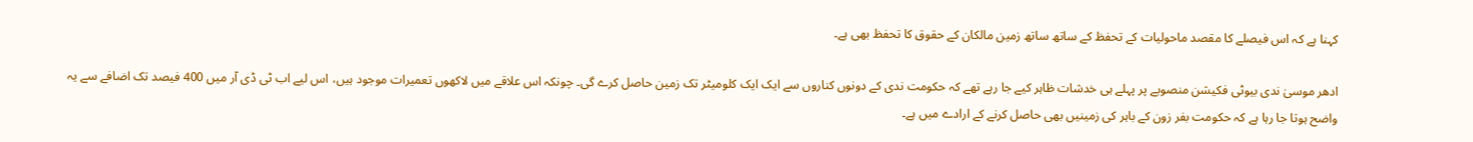کہنا ہے کہ اس فیصلے کا مقصد ماحولیات کے تحفظ کے ساتھ ساتھ زمین مالکان کے حقوق کا تحفظ بھی ہے۔

ادھر موسیٰ ندی بیوٹی فکیشن منصوبے پر پہلے ہی خدشات ظاہر کیے جا رہے تھے کہ حکومت ندی کے دونوں کناروں سے ایک ایک کلومیٹر تک زمین حاصل کرے گی۔ چونکہ اس علاقے میں لاکھوں تعمیرات موجود ہیں، اس لیے اب ٹی ڈی آر میں 400 فیصد تک اضافے سے یہ واضح ہوتا جا رہا ہے کہ حکومت بفر زون کے باہر کی زمینیں بھی حاصل کرنے کے ارادے میں ہے۔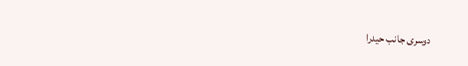دوسری جانب حیدرا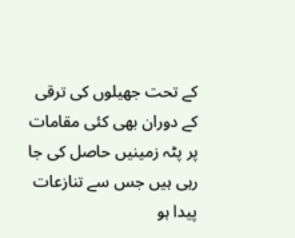کے تحت جھیلوں کی ترقی کے دوران بھی کئی مقامات پر پٹہ زمینیں حاصل کی جا رہی ہیں جس سے تنازعات پیدا ہو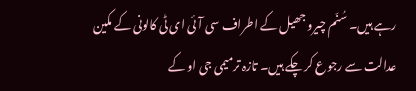رہے ہیں۔ سُنّم چیرو جھیل کے اطراف سی آئی ای ٹی کالونی کے مکین عدالت سے رجوع کر چکے ہیں۔ تازہ ترمیمی جی او کے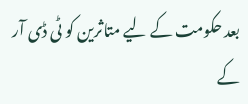بعد حکومت کے لیے متاثرین کو ٹی ڈی آر کے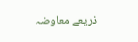ذریعے معاوضہ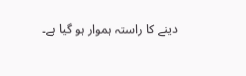دینے کا راستہ ہموار ہو گیا ہے۔